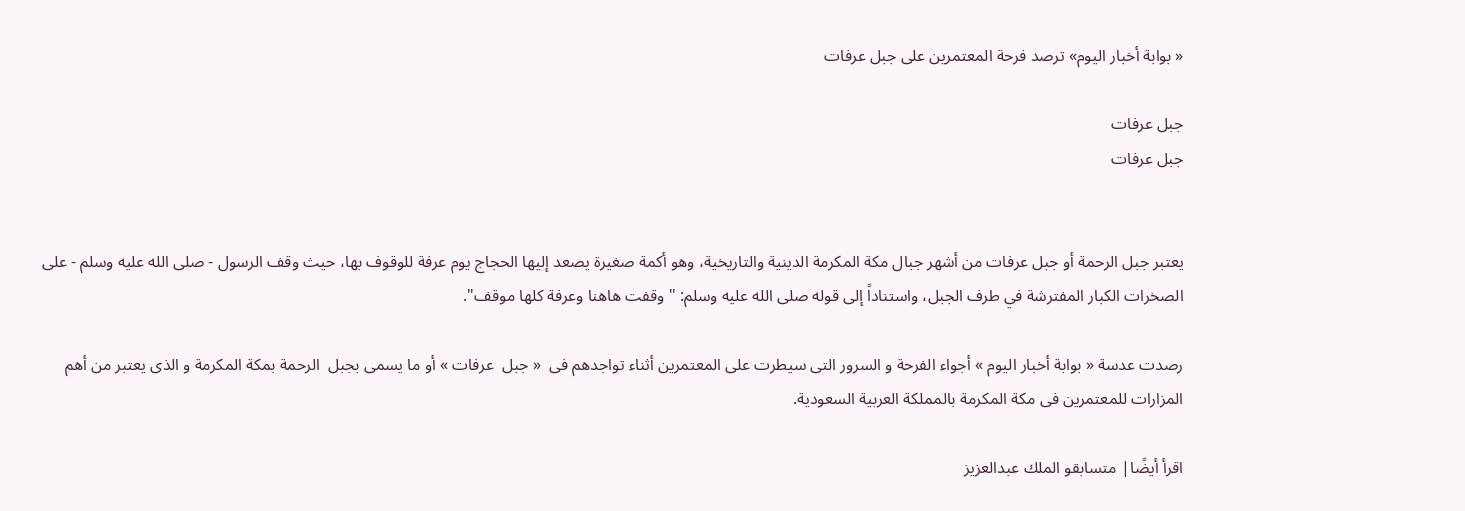« بوابة أخبار اليوم» ترصد فرحة المعتمرين على جبل عرفات

جبل عرفات
جبل عرفات


يعتبر جبل الرحمة أو جبل عرفات من أشهر جبال مكة المكرمة الدينية والتاريخية، وهو أكمة صغيرة يصعد إليها الحجاج يوم عرفة للوقوف بها، حيث وقف الرسول - صلى الله عليه وسلم - على الصخرات الكبار المفترشة في طرف الجبل، واستناداً إلى قوله صلى الله عليه وسلم: "وقفت هاهنا وعرفة كلها موقف".

رصدت عدسة « بوابة أخبار اليوم » أجواء الفرحة و السرور التى سيطرت على المعتمرين أثناء تواجدهم فى  « جبل  عرفات » أو ما يسمى بجبل  الرحمة بمكة المكرمة و الذى يعتبر من أهم المزارات للمعتمرين فى مكة المكرمة بالمملكة العربية السعودية.

اقرأ أيضًا| متسابقو الملك عبدالعزيز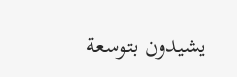يشيدون بتوسعة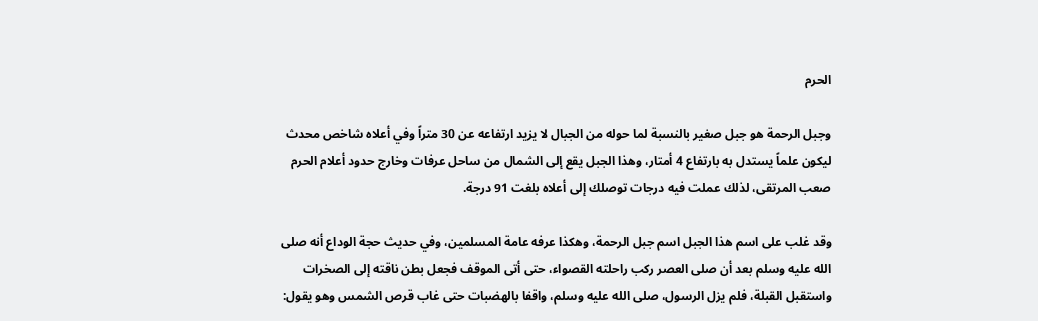الحرم

وجبل الرحمة هو جبل صغير بالنسبة لما حوله من الجبال لا يزيد ارتفاعه عن 30 متراً وفي أعلاه شاخص محدث ليكون علماً يستدل به بارتفاع 4 أمتار، وهذا الجبل يقع إلى الشمال من ساحل عرفات وخارج حدود أعلام الحرم صعب المرتقى، لذلك عملت فيه درجات توصلك إلى أعلاه بلغت 91 درجة.

وقد غلب على اسم هذا الجبل اسم جبل الرحمة، وهكذا عرفه عامة المسلمين، وفي حديث حجة الوداع أنه صلى الله عليه وسلم بعد أن صلى العصر ركب راحلته القصواء، حتى أتى الموقف فجعل بطن ناقته إلى الصخرات واستقبل القبلة، فلم يزل الرسول، صلى الله عليه وسلم، واقفا بالهضبات حتى غاب قرص الشمس وهو يقول: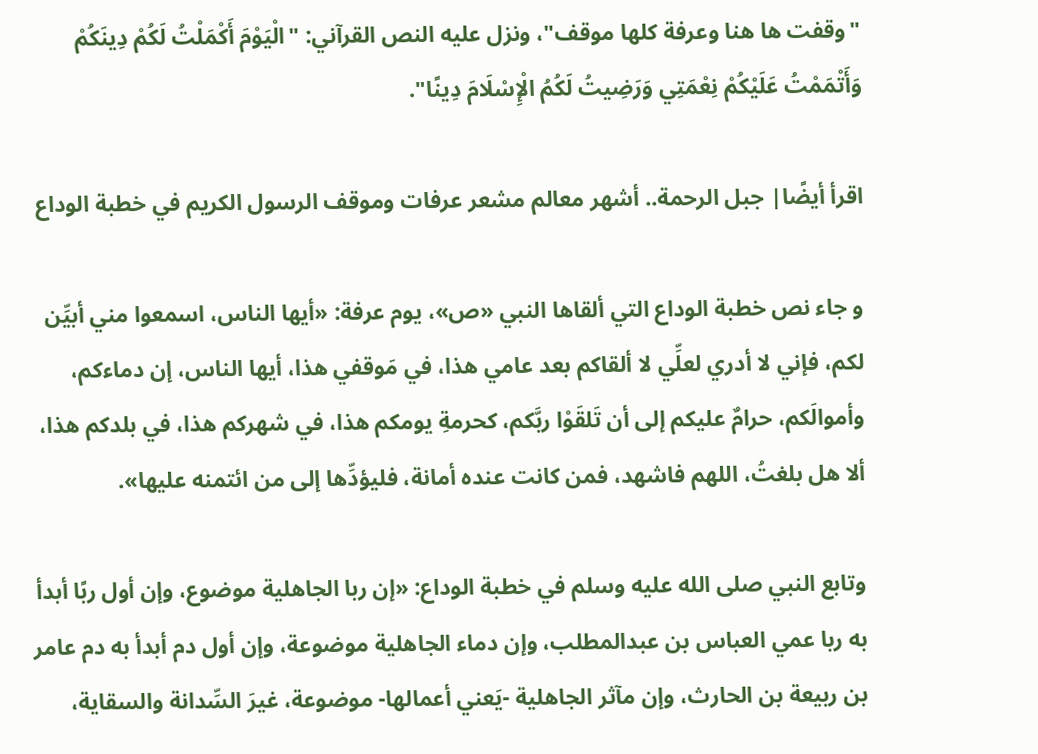"وقفت ها هنا وعرفة كلها موقف"، ونزل عليه النص القرآني: "الْيَوْمَ أَكْمَلْتُ لَكُمْ دِينَكُمْ وَأَتْمَمْتُ عَلَيْكُمْ نِعْمَتِي وَرَضِيتُ لَكُمُ الْإِسْلَامَ دِينًا".

اقرأ أيضًا| جبل الرحمة.. أشهر معالم مشعر عرفات وموقف الرسول الكريم في خطبة الوداع

و جاء نص خطبة الوداع التي ألقاها النبي «ص»، يوم عرفة: «أيها الناس، اسمعوا مني أبيِّن لكم، فإني لا أدري لعلِّي لا ألقاكم بعد عامي هذا، في مَوقفي هذا، أيها الناس، إن دماءكم، وأموالَكم، حرامٌ عليكم إلى أن تَلقَوْا ربَّكم، كحرمةِ يومكم هذا، في شهركم هذا، في بلدكم هذا، ألا هل بلغتُ، اللهم فاشهد، فمن كانت عنده أمانة، فليؤدِّها إلى من ائتمنه عليها».

وتابع النبي صلى الله عليه وسلم في خطبة الوداع: «إن ربا الجاهلية موضوع، وإن أول ربًا أبدأ به ربا عمي العباس بن عبدالمطلب، وإن دماء الجاهلية موضوعة، وإن أول دم أبدأ به دم عامر بن ربيعة بن الحارث، وإن مآثر الجاهلية -يَعني أعمالها- موضوعة، غيرَ السِّدانة والسقاية،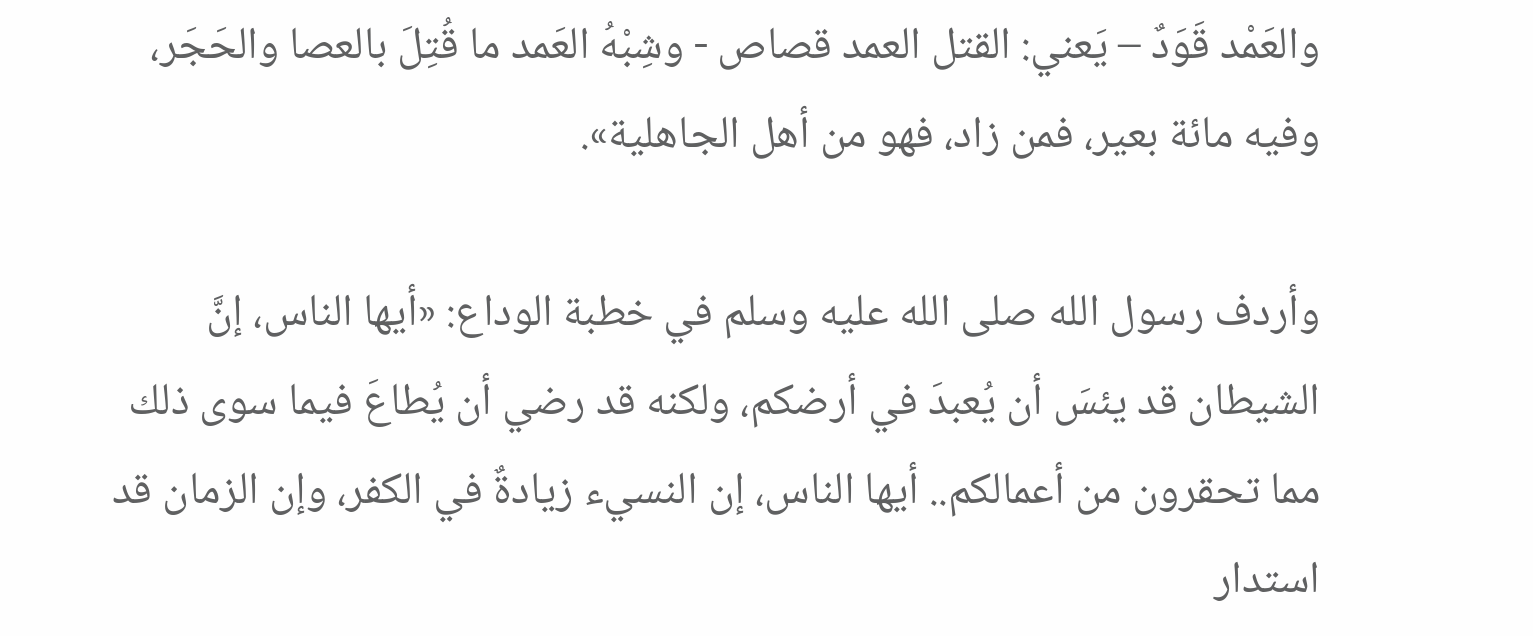والعَمْد قَوَدٌ – يَعني: القتل العمد قصاص - وشِبْهُ العَمد ما قُتِلَ بالعصا والحَجَر، وفيه مائة بعير، فمن زاد، فهو من أهل الجاهلية».

وأردف رسول الله صلى الله عليه وسلم في خطبة الوداع: «أيها الناس، إنَّ الشيطان قد يئسَ أن يُعبدَ في أرضكم، ولكنه قد رضي أن يُطاعَ فيما سوى ذلك مما تحقرون من أعمالكم.. أيها الناس، إن النسيء زيادةٌ في الكفر، وإن الزمان قد استدار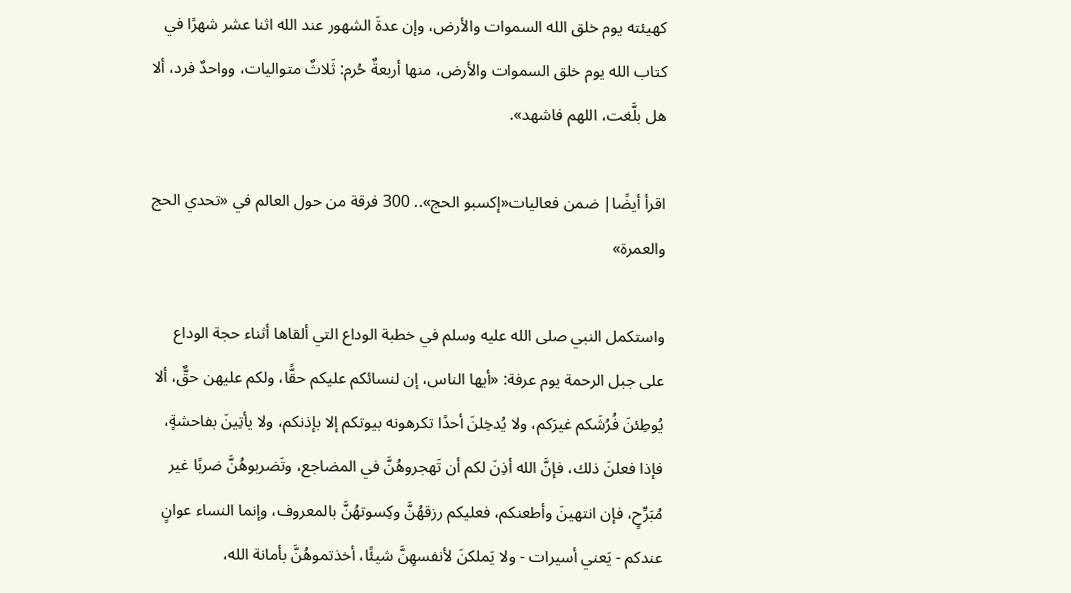كهيئته يوم خلق الله السموات والأرض، وإن عدةَ الشهور عند الله اثنا عشر شهرًا في كتاب الله يوم خلق السموات والأرض، منها أربعةٌ حُرم: ثَلاثٌ متواليات، وواحدٌ فرد، ألا هل بلَّغت، اللهم فاشهد».

اقرأ أيضًا| ضمن فعاليات«إكسبو الحج».. 300 فرقة من حول العالم في «تحدي الحج والعمرة»

واستكمل النبي صلى الله عليه وسلم في خطبة الوداع التي ألقاها أثناء حجة الوداع على جبل الرحمة يوم عرفة: «أيها الناس، إن لنسائكم عليكم حقًّا، ولكم عليهن حقٌّ، ألا يُوطِئنَ فُرُشَكم غيرَكم، ولا يُدخِلنَ أحدًا تكرهونه بيوتكم إلا بإذنكم، ولا يأتِينَ بفاحشةٍ، فإذا فعلنَ ذلك، فإنَّ الله أذِنَ لكم أن تَهجروهُنَّ في المضاجع، وتَضربوهُنَّ ضربًا غير مُبَرِّحٍ، فإن انتهينَ وأطعنكم، فعليكم رزقهُنَّ وكِسوتهُنَّ بالمعروف، وإنما النساء عوانٍ عندكم - يَعني أسيرات - ولا يَملكنَ لأنفسهِنَّ شيئًا، أخذتموهُنَّ بأمانة الله،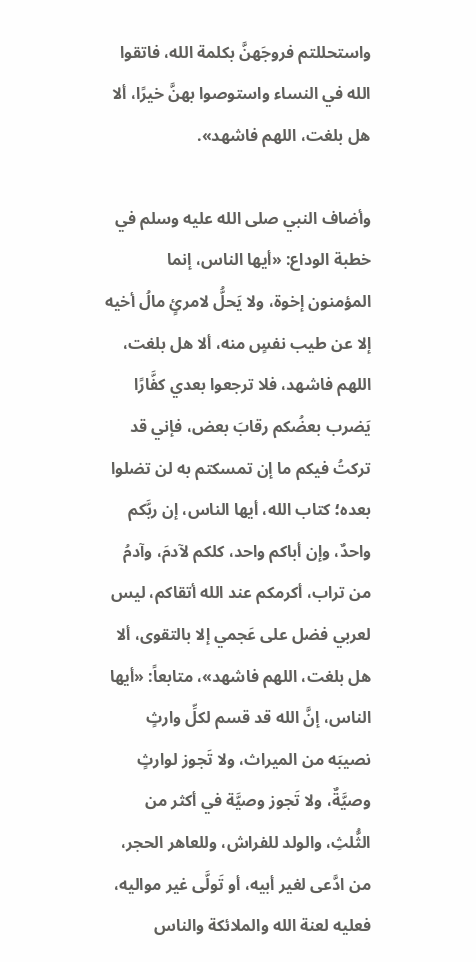واستحللتم فروجَهنَّ بكلمة الله، فاتقوا الله في النساء واستوصوا بهنَّ خيرًا، ألا هل بلغت، اللهم فاشهد».

وأضاف النبي صلى الله عليه وسلم في خطبة الوداع: «أيها الناس، إنما المؤمنون إخوة، ولا يَحلُّ لامرئٍ مالُ أخيه إلا عن طيب نفسٍ منه، ألا هل بلغت، اللهم فاشهد، فلا ترجعوا بعدي كفَّارًا يَضرب بعضُكم رقابَ بعض، فإني قد تركتُ فيكم ما إن تمسكتم به لن تضلوا بعده؛ كتاب الله، أيها الناس، إن ربَّكم واحدٌ، وإن أباكم واحد، كلكم لآدمَ، وآدمُ من تراب، أكرمكم عند الله أتقاكم، ليس لعربي فضل على عَجمي إلا بالتقوى، ألا هل بلغت، اللهم فاشهد»، متابعاً: «أيها الناس، إنَّ الله قد قسم لكلِّ وارثٍ نصيبَه من الميراث، ولا تَجوز لوارثٍ وصيَّةٌ، ولا تَجوز وصيَّة في أكثر من الثُّلثِ، والولد للفراش، وللعاهر الحجر، من ادَّعى لغير أبيه، أو تَولَّى غير مواليه، فعليه لعنة الله والملائكة والناس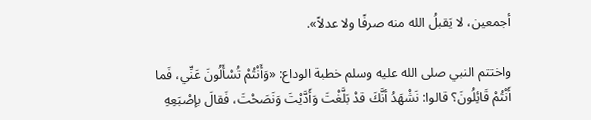أجمعين، لا يَقبلُ الله منه صرفًا ولا عدلاً».

واختتم النبي صلى الله عليه وسلم خطبة الوداع: «وَأَنْتُمْ تُسْأَلُونَ عَنِّي، فَما أَنْتُمْ قَائِلُونَ؟ قالوا: نَشْهَدُ أنَّكَ قدْ بَلَّغْتَ وَأَدَّيْتَ وَنَصَحْتَ، فَقالَ بإصْبَعِهِ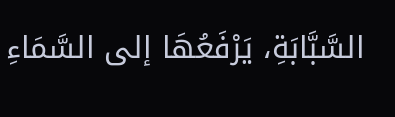السَّبَّابَةِ، يَرْفَعُهَا إلى السَّمَاءِ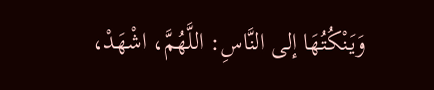وَيَنْكُتُهَا إلى النَّاسِ: اللَّهُمَّ، اشْهَدْ،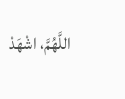اللَّهُمَّ، اشْهَدْ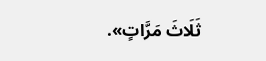ثَلَاثَ مَرَّاتٍ».